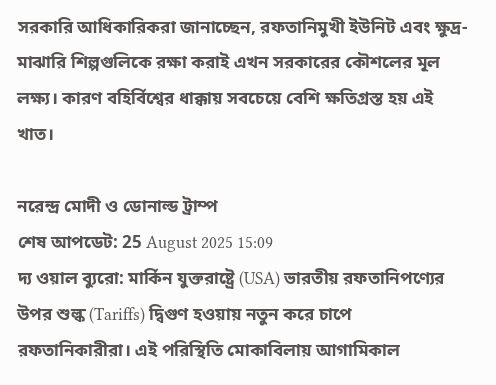সরকারি আধিকারিকরা জানাচ্ছেন, রফতানিমুখী ইউনিট এবং ক্ষুদ্র-মাঝারি শিল্পগুলিকে রক্ষা করাই এখন সরকারের কৌশলের মূল লক্ষ্য। কারণ বহির্বিশ্বের ধাক্কায় সবচেয়ে বেশি ক্ষতিগ্রস্ত হয় এই খাত।

নরেন্দ্র মোদী ও ডোনাল্ড ট্রাম্প
শেষ আপডেট: 25 August 2025 15:09
দ্য ওয়াল ব্যুরো: মার্কিন যুক্তরাষ্ট্রে (USA) ভারতীয় রফতানিপণ্যের উপর শুল্ক (Tariffs) দ্বিগুণ হওয়ায় নতুন করে চাপে রফতানিকারীরা। এই পরিস্থিতি মোকাবিলায় আগামিকাল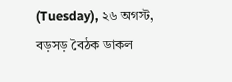(Tuesday), ২৬ অগস্ট, বড়সড় বৈঠক ডাকল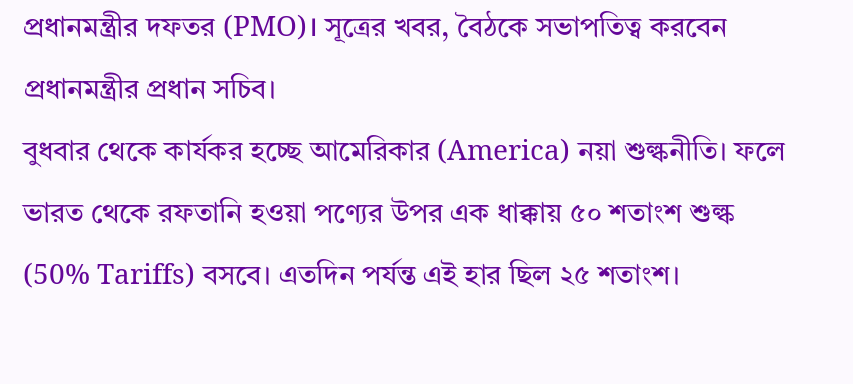প্রধানমন্ত্রীর দফতর (PMO)। সূত্রের খবর, বৈঠকে সভাপতিত্ব করবেন প্রধানমন্ত্রীর প্রধান সচিব।
বুধবার থেকে কার্যকর হচ্ছে আমেরিকার (America) নয়া শুল্কনীতি। ফলে ভারত থেকে রফতানি হওয়া পণ্যের উপর এক ধাক্কায় ৫০ শতাংশ শুল্ক (50% Tariffs) বসবে। এতদিন পর্যন্ত এই হার ছিল ২৫ শতাংশ।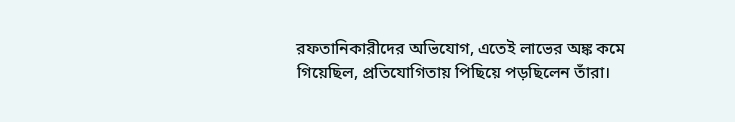রফতানিকারীদের অভিযোগ, এতেই লাভের অঙ্ক কমে গিয়েছিল, প্রতিযোগিতায় পিছিয়ে পড়ছিলেন তাঁরা।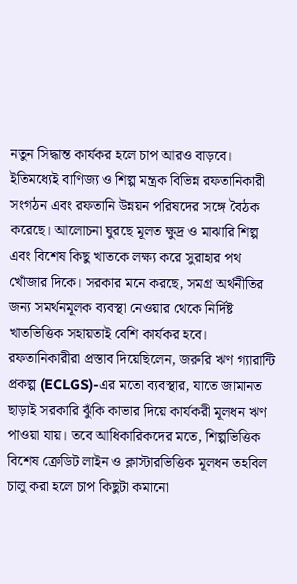নতুন সিদ্ধান্ত কার্যকর হলে চাপ আরও বাড়বে।
ইতিমধ্যেই বাণিজ্য ও শিল্প মন্ত্রক বিভিন্ন রফতানিকারী সংগঠন এবং রফতানি উন্নয়ন পরিষদের সঙ্গে বৈঠক করেছে। আলোচনা ঘুরছে মূলত ক্ষুদ্র ও মাঝারি শিল্প এবং বিশেষ কিছু খাতকে লক্ষ্য করে সুরাহার পথ খোঁজার দিকে। সরকার মনে করছে, সমগ্র অর্থনীতির জন্য সমর্থনমূলক ব্যবস্থা নেওয়ার থেকে নির্দিষ্ট খাতভিত্তিক সহায়তাই বেশি কার্যকর হবে।
রফতানিকারীরা প্রস্তাব দিয়েছিলেন, জরুরি ঋণ গ্যারান্টি প্রকল্প (ECLGS)-এর মতো ব্যবস্থার, যাতে জামানত ছাড়াই সরকারি ঝুঁকি কাভার দিয়ে কার্যকরী মূলধন ঋণ পাওয়া যায়। তবে আধিকারিকদের মতে, শিল্পভিত্তিক বিশেষ ক্রেডিট লাইন ও ক্লাস্টারভিত্তিক মূলধন তহবিল চালু করা হলে চাপ কিছুটা কমানো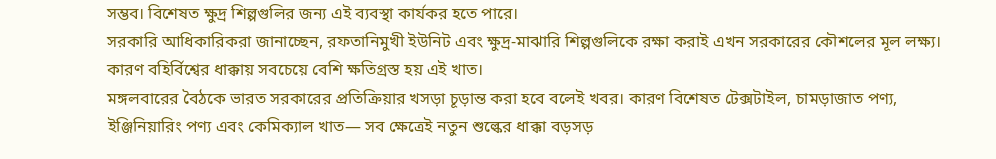সম্ভব। বিশেষত ক্ষুদ্র শিল্পগুলির জন্য এই ব্যবস্থা কার্যকর হতে পারে।
সরকারি আধিকারিকরা জানাচ্ছেন, রফতানিমুখী ইউনিট এবং ক্ষুদ্র-মাঝারি শিল্পগুলিকে রক্ষা করাই এখন সরকারের কৌশলের মূল লক্ষ্য। কারণ বহির্বিশ্বের ধাক্কায় সবচেয়ে বেশি ক্ষতিগ্রস্ত হয় এই খাত।
মঙ্গলবারের বৈঠকে ভারত সরকারের প্রতিক্রিয়ার খসড়া চূড়ান্ত করা হবে বলেই খবর। কারণ বিশেষত টেক্সটাইল, চামড়াজাত পণ্য, ইঞ্জিনিয়ারিং পণ্য এবং কেমিক্যাল খাত— সব ক্ষেত্রেই নতুন শুল্কের ধাক্কা বড়সড়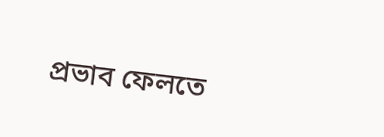প্রভাব ফেলতে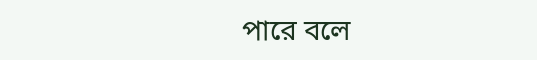পারে বলে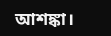আশঙ্কা।